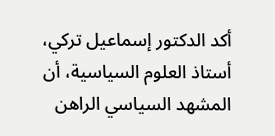أكد الدكتور إسماعيل تركي، أستاذ العلوم السياسية، أن المشهد السياسي الراهن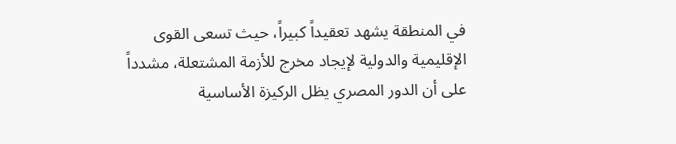في المنطقة يشهد تعقيداً كبيراً، حيث تسعى القوى الإقليمية والدولية لإيجاد مخرج للأزمة المشتعلة، مشدداً على أن الدور المصري يظل الركيزة الأساسية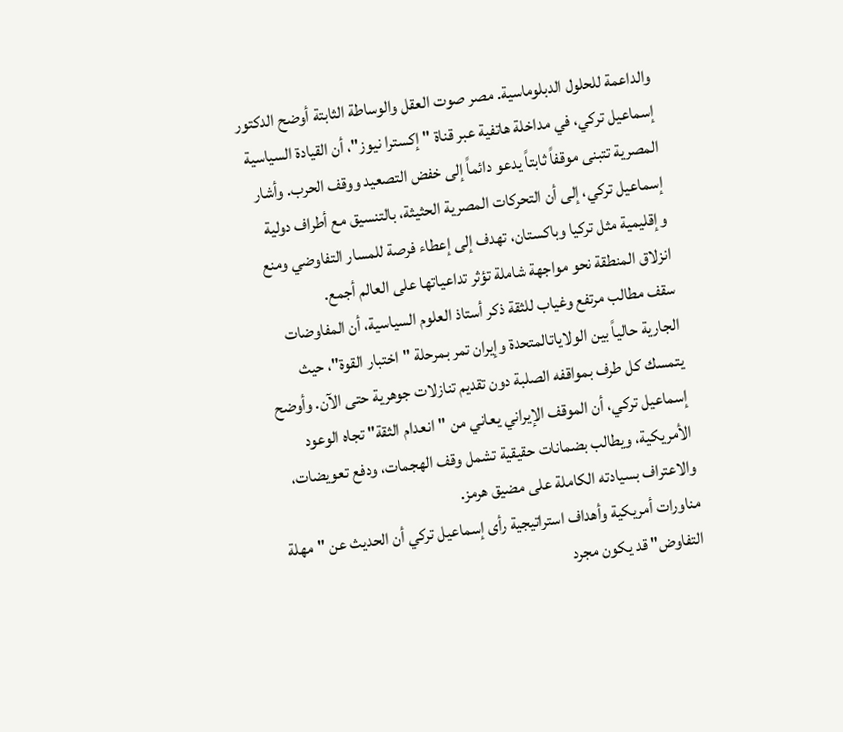والداعمة للحلول الدبلوماسية. مصر صوت العقل والوساطة الثابتة أوضح الدكتور إسماعيل تركي، في مداخلة هاتفية عبر قناة "إكسترا نيوز"، أن القيادة السياسية المصرية تتبنى موقفاً ثابتاً يدعو دائماً إلى خفض التصعيد ووقف الحرب. وأشار إسماعيل تركي، إلى أن التحركات المصرية الحثيثة، بالتنسيق مع أطراف دولية وإقليمية مثل تركيا وباكستان، تهدف إلى إعطاء فرصة للمسار التفاوضي ومنع انزلاق المنطقة نحو مواجهة شاملة تؤثر تداعياتها على العالم أجمع.
سقف مطالب مرتفع وغياب للثقة ذكر أستاذ العلوم السياسية، أن المفاوضات الجارية حالياً بين الولاياتالمتحدة وإيران تمر بمرحلة "اختبار القوة"، حيث يتمسك كل طرف بمواقفه الصلبة دون تقديم تنازلات جوهرية حتى الآن. وأوضح إسماعيل تركي، أن الموقف الإيراني يعاني من "انعدام الثقة" تجاه الوعود الأمريكية، ويطالب بضمانات حقيقية تشمل وقف الهجمات، ودفع تعويضات، والاعتراف بسيادته الكاملة على مضيق هرمز.
مناورات أمريكية وأهداف استراتيجية رأى إسماعيل تركي أن الحديث عن "مهلة التفاوض" قد يكون مجرد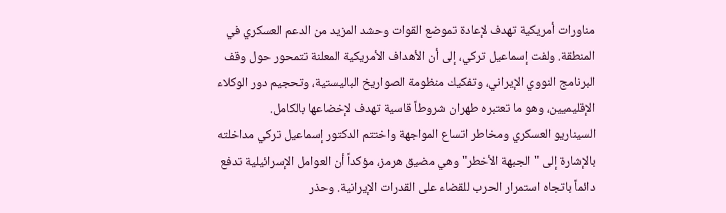مناورات أمريكية تهدف لإعادة تموضع القوات وحشد المزيد من الدعم العسكري في المنطقة. ولفت إسماعيل تركي، إلى أن الأهداف الأمريكية المعلنة تتمحور حول وقف البرنامج النووي الإيراني، وتفكيك منظومة الصواريخ الباليستية، وتحجيم دور الوكلاء الإقليميين، وهو ما تعتبره طهران شروطاً قاسية تهدف لإخضاعها بالكامل.
السيناريو العسكري ومخاطر اتساع المواجهة واختتم الدكتور إسماعيل تركي مداخلته بالإشارة إلى "الجبهة الأخطر" وهي مضيق هرمز، مؤكداً أن العوامل الإسرائيلية تدفع دائماً باتجاه استمرار الحرب للقضاء على القدرات الإيرانية. وحذر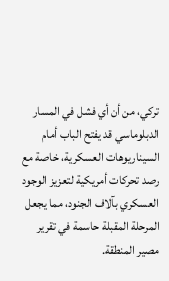تركي، من أن أي فشل في المسار الدبلوماسي قد يفتح الباب أمام السيناريوهات العسكرية، خاصة مع رصد تحركات أمريكية لتعزيز الوجود العسكري بآلاف الجنود، مما يجعل المرحلة المقبلة حاسمة في تقرير مصير المنطقة.